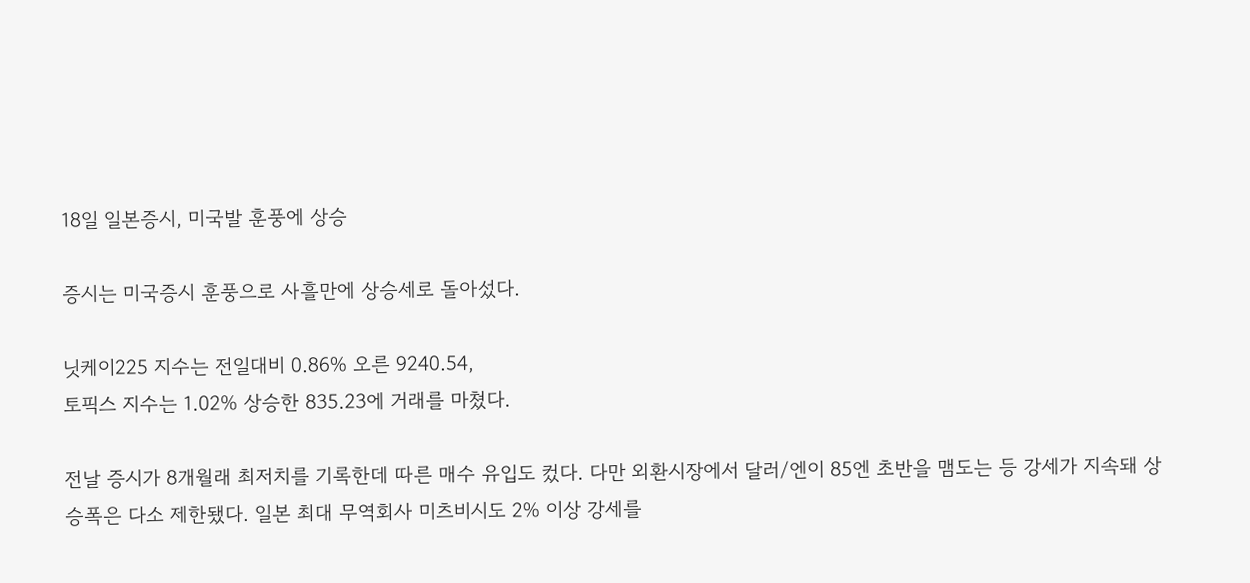18일 일본증시, 미국발 훈풍에 상승

증시는 미국증시 훈풍으로 사흘만에 상승세로 돌아섰다.

닛케이225 지수는 전일대비 0.86% 오른 9240.54,
토픽스 지수는 1.02% 상승한 835.23에 거래를 마쳤다.

전날 증시가 8개월래 최저치를 기록한데 따른 매수 유입도 컸다. 다만 외환시장에서 달러/엔이 85엔 초반을 맴도는 등 강세가 지속돼 상승폭은 다소 제한됐다. 일본 최대 무역회사 미츠비시도 2% 이상 강세를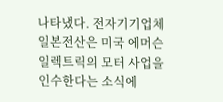나타냈다. 전자기기업체 일본전산은 미국 에머슨 일렉트릭의 모터 사업을 인수한다는 소식에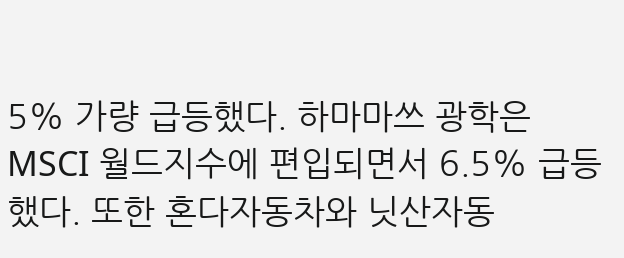5% 가량 급등했다. 하마마쓰 광학은 MSCI 월드지수에 편입되면서 6.5% 급등했다. 또한 혼다자동차와 닛산자동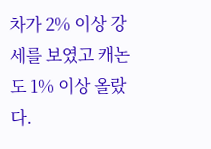차가 2% 이상 강세를 보였고 캐논도 1% 이상 올랐다.